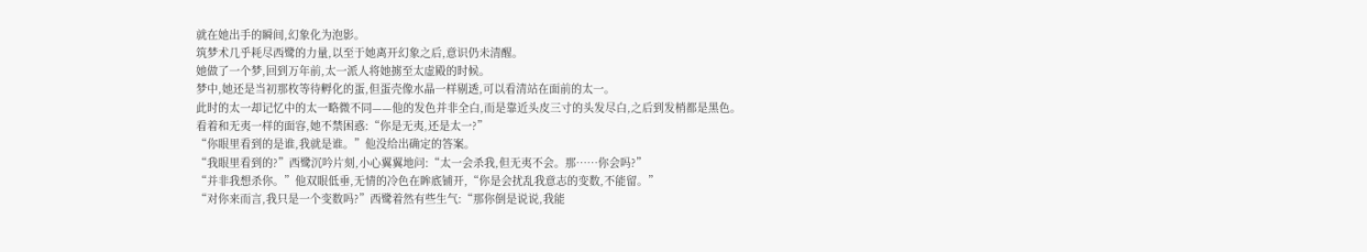就在她出手的瞬间,幻象化为泡影。
筑梦术几乎耗尽西鹭的力量,以至于她离开幻象之后,意识仍未清醒。
她做了一个梦,回到万年前,太一派人将她掳至太虚殿的时候。
梦中,她还是当初那枚等待孵化的蛋,但蛋壳像水晶一样剔透,可以看清站在面前的太一。
此时的太一却记忆中的太一略微不同——他的发色并非全白,而是靠近头皮三寸的头发尽白,之后到发梢都是黑色。
看着和无夷一样的面容,她不禁困惑:“你是无夷,还是太一?”
“你眼里看到的是谁,我就是谁。”他没给出确定的答案。
“我眼里看到的?”西鹭沉吟片刻,小心翼翼地问:“太一会杀我,但无夷不会。那……你会吗?”
“并非我想杀你。”他双眼低垂,无情的冷色在眸底铺开,“你是会扰乱我意志的变数,不能留。”
“对你来而言,我只是一个变数吗?”西鹭着然有些生气:“那你倒是说说,我能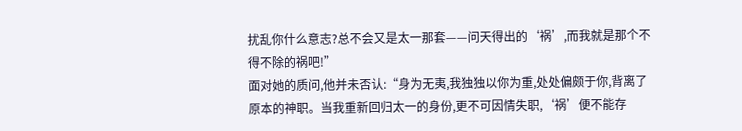扰乱你什么意志?总不会又是太一那套——问天得出的‘祸’,而我就是那个不得不除的祸吧!”
面对她的质问,他并未否认:“身为无夷,我独独以你为重,处处偏颇于你,背离了原本的神职。当我重新回归太一的身份,更不可因情失职,‘祸’便不能存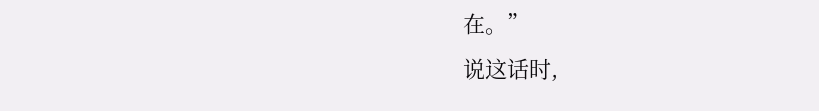在。”
说这话时,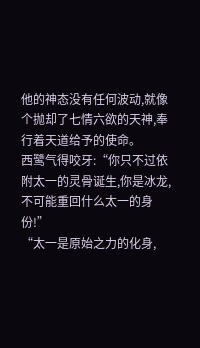他的神态没有任何波动,就像个抛却了七情六欲的天神,奉行着天道给予的使命。
西鹭气得咬牙:“你只不过依附太一的灵骨诞生,你是冰龙,不可能重回什么太一的身份!”
“太一是原始之力的化身,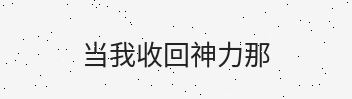当我收回神力那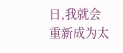日,我就会重新成为太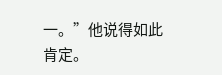一。”他说得如此肯定。